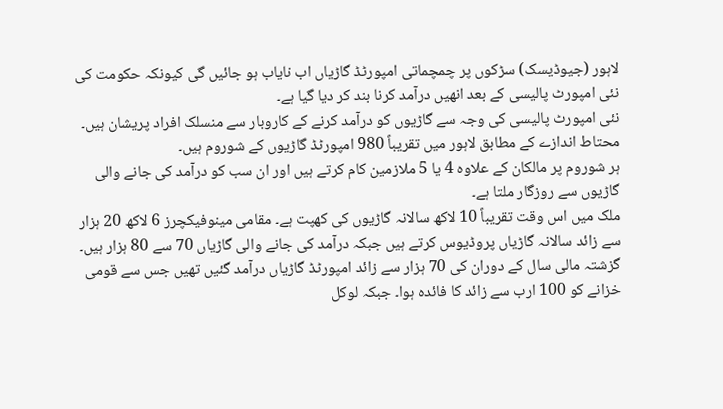لاہور (جیوڈیسک) سڑکوں پر چمچماتی امپورٹڈ گاڑیاں اب نایاب ہو جائیں گی کیونکہ حکومت کی نئی امپورٹ پالیسی کے بعد انھیں درآمد کرنا بند کر دیا گیا ہے۔
نئی امپورٹ پالیسی کی وجہ سے گاڑیوں کو درآمد کرنے کے کاروبار سے منسلک افراد پریشان ہیں۔ محتاط اندازے کے مطابق لاہور میں تقریباً 980 امپورٹڈ گاڑیوں کے شوروم ہیں۔
ہر شوروم پر مالکان کے علاوہ 4 یا 5 ملازمین کام کرتے ہیں اور ان سب کو درآمد کی جانے والی گاڑیوں سے روزگار ملتا ہے۔
ملک میں اس وقت تقریباً 10 لاکھ سالانہ گاڑیوں کی کھپت ہے۔ مقامی مینوفیکچرز 6 لاکھ 20 ہزار سے زائد سالانہ گاڑیاں پروڈیوس کرتے ہیں جبکہ درآمد کی جانے والی گاڑیاں 70 سے 80 ہزار ہیں۔
گزشتہ مالی سال کے دوران کی 70 ہزار سے زائد امپورٹڈ گاڑیاں درآمد گئیں تھیں جس سے قومی خزانے کو 100 ارب سے زائد کا فائدہ ہوا۔ جبکہ لوکل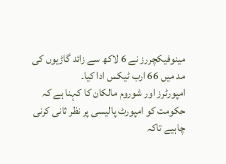مینوفیکچررز نے 6 لاکھ سے زائد گاڑیوں کی مد میں 66 ارب ٹیکس ادا کیا۔
امپورٹرز اور شوروم مالکان کا کہنا ہے کہ حکومت کو امپورٹ پالیسی پر نظر ثانی کرنی چاہیے تاکہ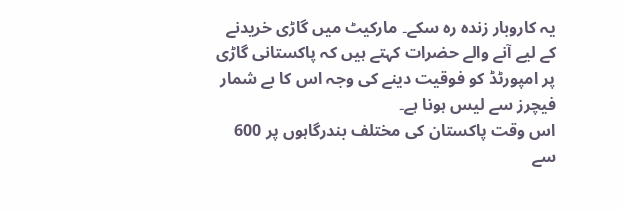یہ کاروبار زندہ رہ سکے۔ مارکیٹ میں گاڑی خریدنے کے لیے آنے والے حضرات کہتے ہیں کہ پاکستانی گاڑی پر امپورٹڈ کو فوقیت دینے کی وجہ اس کا بے شمار فیچرز سے لیس ہونا ہے۔
اس وقت پاکستان کی مختلف بندرگاہوں پر 600 سے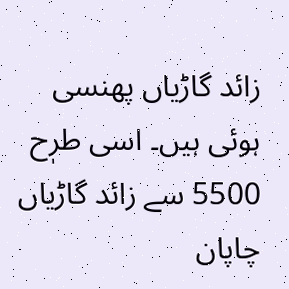زائد گاڑیاں پھنسی ہوئی ہیں۔ اسی طرٖح 5500 سے زائد گاڑیاں چاپان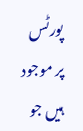پورٹس پر موجود ہیں جو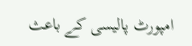امپورٹ پالیسی کے باعث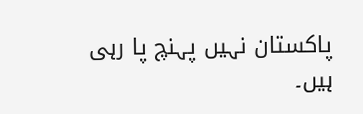پاکستان نہیں پہنچ پا رہی ہیں۔